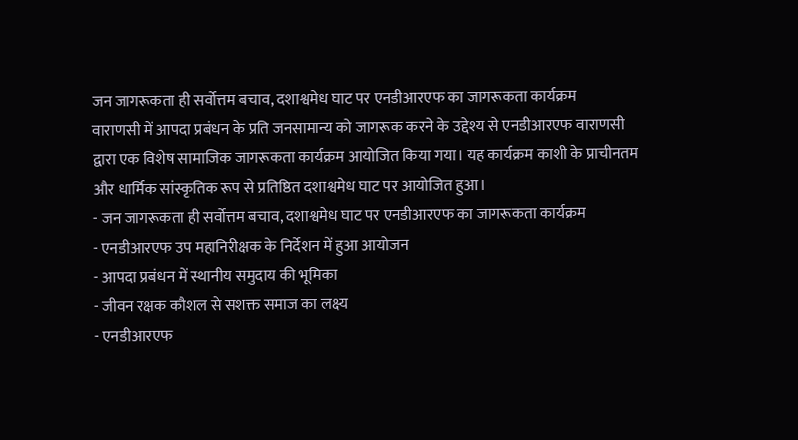जन जागरूकता ही सर्वोत्तम बचाव, दशाश्वमेध घाट पर एनडीआरएफ का जागरूकता कार्यक्रम
वाराणसी में आपदा प्रबंधन के प्रति जनसामान्य को जागरूक करने के उद्देश्य से एनडीआरएफ वाराणसी द्वारा एक विशेष सामाजिक जागरूकता कार्यक्रम आयोजित किया गया। यह कार्यक्रम काशी के प्राचीनतम और धार्मिक सांस्कृतिक रूप से प्रतिष्ठित दशाश्वमेध घाट पर आयोजित हुआ।
- जन जागरूकता ही सर्वोत्तम बचाव, दशाश्वमेध घाट पर एनडीआरएफ का जागरूकता कार्यक्रम
- एनडीआरएफ उप महानिरीक्षक के निर्देशन में हुआ आयोजन
- आपदा प्रबंधन में स्थानीय समुदाय की भूमिका
- जीवन रक्षक कौशल से सशक्त समाज का लक्ष्य
- एनडीआरएफ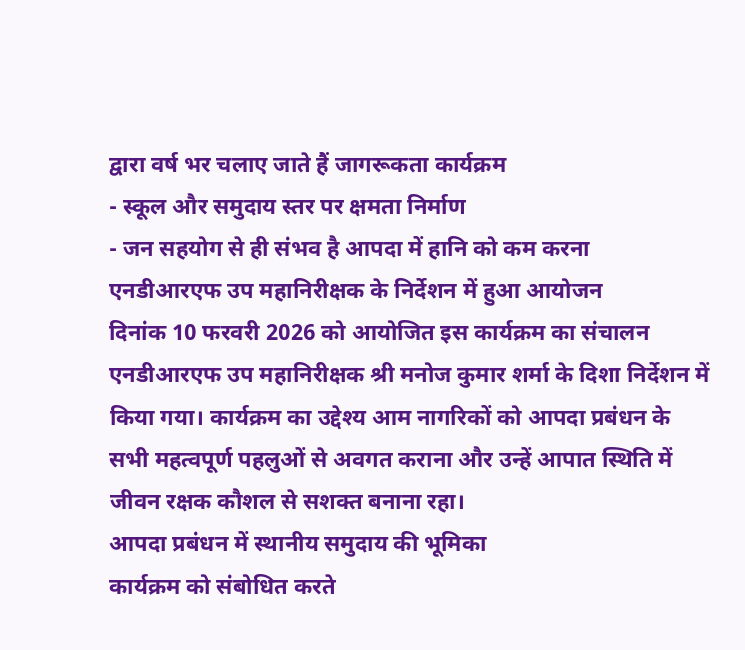द्वारा वर्ष भर चलाए जाते हैं जागरूकता कार्यक्रम
- स्कूल और समुदाय स्तर पर क्षमता निर्माण
- जन सहयोग से ही संभव है आपदा में हानि को कम करना
एनडीआरएफ उप महानिरीक्षक के निर्देशन में हुआ आयोजन
दिनांक 10 फरवरी 2026 को आयोजित इस कार्यक्रम का संचालन एनडीआरएफ उप महानिरीक्षक श्री मनोज कुमार शर्मा के दिशा निर्देशन में किया गया। कार्यक्रम का उद्देश्य आम नागरिकों को आपदा प्रबंधन के सभी महत्वपूर्ण पहलुओं से अवगत कराना और उन्हें आपात स्थिति में जीवन रक्षक कौशल से सशक्त बनाना रहा।
आपदा प्रबंधन में स्थानीय समुदाय की भूमिका
कार्यक्रम को संबोधित करते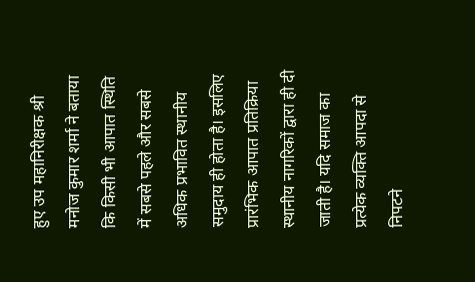हुए उप महानिरीक्षक श्री मनोज कुमार शर्मा ने बताया कि किसी भी आपात स्थिति में सबसे पहले और सबसे अधिक प्रभावित स्थानीय समुदाय ही होता है। इसलिए प्रारंभिक आपात प्रतिक्रिया स्थानीय नागरिकों द्वारा ही दी जाती है। यदि समाज का प्रत्येक व्यक्ति आपदा से निपटने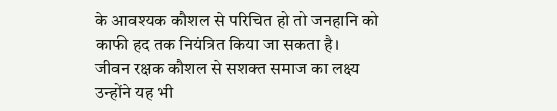के आवश्यक कौशल से परिचित हो तो जनहानि को काफी हद तक नियंत्रित किया जा सकता है।
जीवन रक्षक कौशल से सशक्त समाज का लक्ष्य
उन्होंने यह भी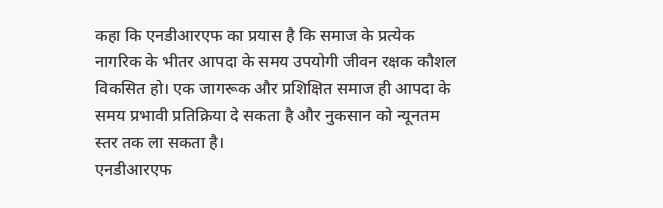कहा कि एनडीआरएफ का प्रयास है कि समाज के प्रत्येक नागरिक के भीतर आपदा के समय उपयोगी जीवन रक्षक कौशल विकसित हो। एक जागरूक और प्रशिक्षित समाज ही आपदा के समय प्रभावी प्रतिक्रिया दे सकता है और नुकसान को न्यूनतम स्तर तक ला सकता है।
एनडीआरएफ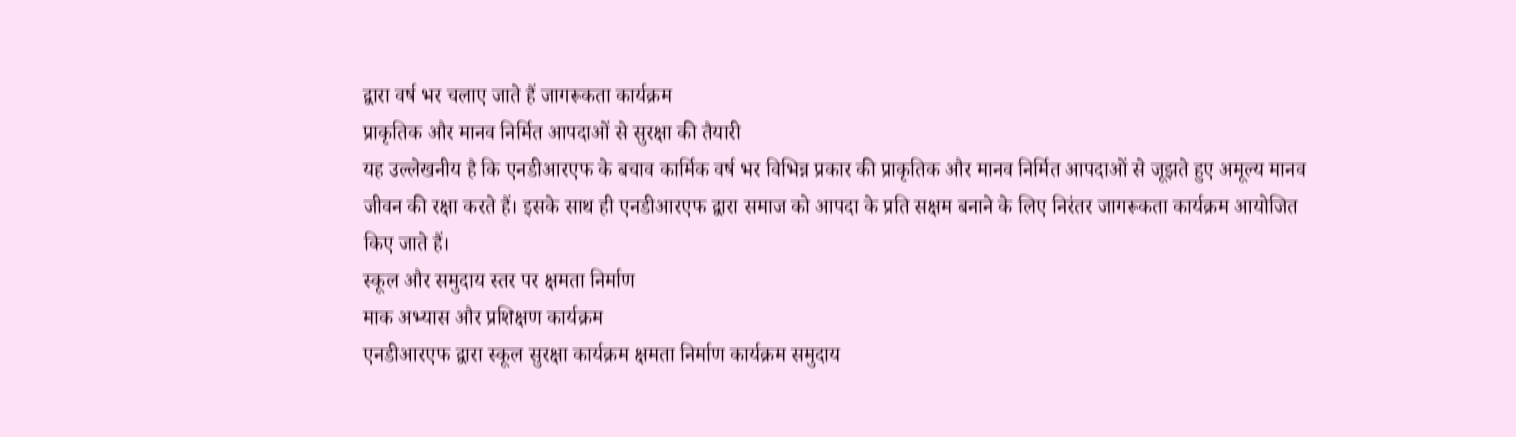द्वारा वर्ष भर चलाए जाते हैं जागरूकता कार्यक्रम
प्राकृतिक और मानव निर्मित आपदाओं से सुरक्षा की तैयारी
यह उल्लेखनीय है कि एनडीआरएफ के बचाव कार्मिक वर्ष भर विभिन्न प्रकार की प्राकृतिक और मानव निर्मित आपदाओं से जूझते हुए अमूल्य मानव जीवन की रक्षा करते हैं। इसके साथ ही एनडीआरएफ द्वारा समाज को आपदा के प्रति सक्षम बनाने के लिए निरंतर जागरूकता कार्यक्रम आयोजित किए जाते हैं।
स्कूल और समुदाय स्तर पर क्षमता निर्माण
माक अभ्यास और प्रशिक्षण कार्यक्रम
एनडीआरएफ द्वारा स्कूल सुरक्षा कार्यक्रम क्षमता निर्माण कार्यक्रम समुदाय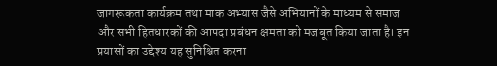जागरूकता कार्यक्रम तथा माक अभ्यास जैसे अभियानों के माध्यम से समाज और सभी हितधारकों की आपदा प्रबंधन क्षमता को मजबूत किया जाता है। इन प्रयासों का उद्देश्य यह सुनिश्चित करना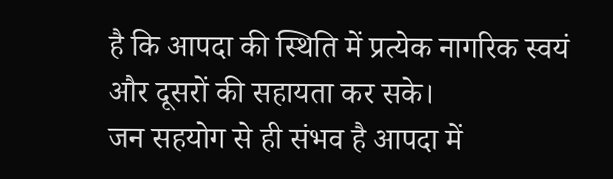है कि आपदा की स्थिति में प्रत्येक नागरिक स्वयं और दूसरों की सहायता कर सके।
जन सहयोग से ही संभव है आपदा में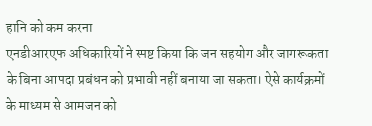हानि को कम करना
एनडीआरएफ अधिकारियों ने स्पष्ट किया कि जन सहयोग और जागरूकता के बिना आपदा प्रबंधन को प्रभावी नहीं बनाया जा सकता। ऐसे कार्यक्रमों के माध्यम से आमजन को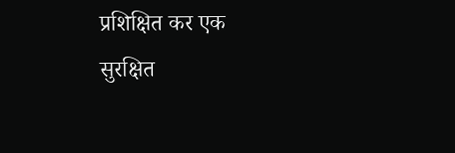प्रशिक्षित कर एक सुरक्षित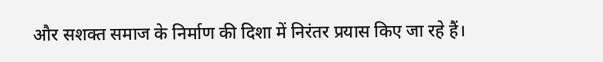और सशक्त समाज के निर्माण की दिशा में निरंतर प्रयास किए जा रहे हैं।